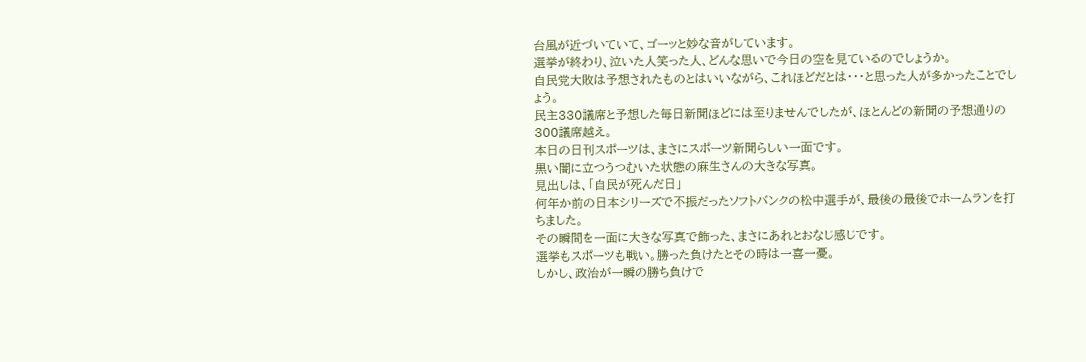台風が近づいていて、ゴーッと妙な音がしています。
選挙が終わり、泣いた人笑った人、どんな思いで今日の空を見ているのでしょうか。
自民党大敗は予想されたものとはいいながら、これほどだとは・・・と思った人が多かったことでしょう。
民主330議席と予想した毎日新聞ほどには至りませんでしたが、ほとんどの新聞の予想通りの300議席越え。
本日の日刊スポーツは、まさにスポーツ新聞らしい一面です。
黒い闇に立つうつむいた状態の麻生さんの大きな写真。
見出しは、「自民が死んだ日」
何年か前の日本シリーズで不振だったソフトバンクの松中選手が、最後の最後でホームランを打ちました。
その瞬間を一面に大きな写真で飾った、まさにあれとおなじ感じです。
選挙もスポーツも戦い。勝った負けたとその時は一喜一憂。
しかし、政治が一瞬の勝ち負けで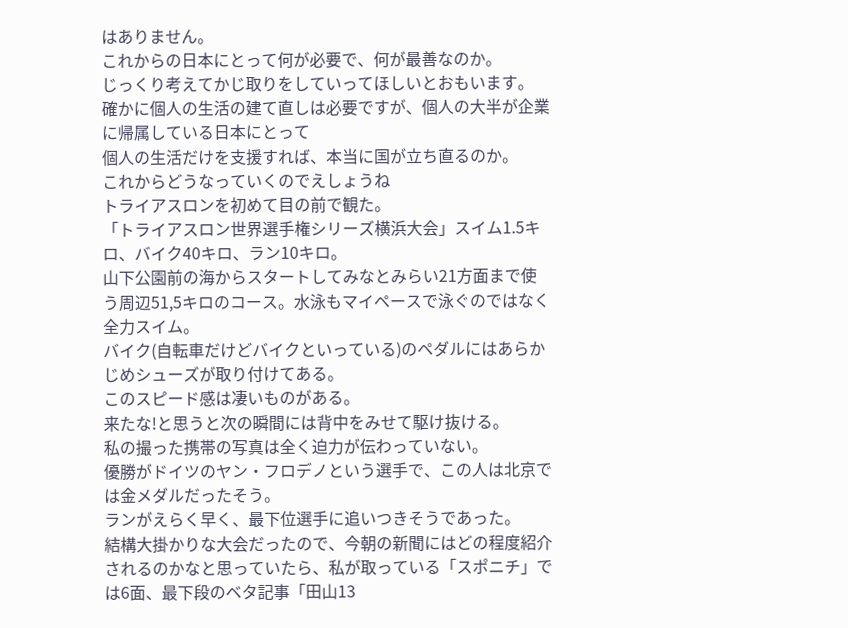はありません。
これからの日本にとって何が必要で、何が最善なのか。
じっくり考えてかじ取りをしていってほしいとおもいます。
確かに個人の生活の建て直しは必要ですが、個人の大半が企業に帰属している日本にとって
個人の生活だけを支援すれば、本当に国が立ち直るのか。
これからどうなっていくのでえしょうね
トライアスロンを初めて目の前で観た。
「トライアスロン世界選手権シリーズ横浜大会」スイム1.5キロ、バイク40キロ、ラン10キロ。
山下公園前の海からスタートしてみなとみらい21方面まで使う周辺51,5キロのコース。水泳もマイペースで泳ぐのではなく全力スイム。
バイク(自転車だけどバイクといっている)のペダルにはあらかじめシューズが取り付けてある。
このスピード感は凄いものがある。
来たな!と思うと次の瞬間には背中をみせて駆け抜ける。
私の撮った携帯の写真は全く迫力が伝わっていない。
優勝がドイツのヤン・フロデノという選手で、この人は北京では金メダルだったそう。
ランがえらく早く、最下位選手に追いつきそうであった。
結構大掛かりな大会だったので、今朝の新聞にはどの程度紹介されるのかなと思っていたら、私が取っている「スポニチ」では6面、最下段のベタ記事「田山13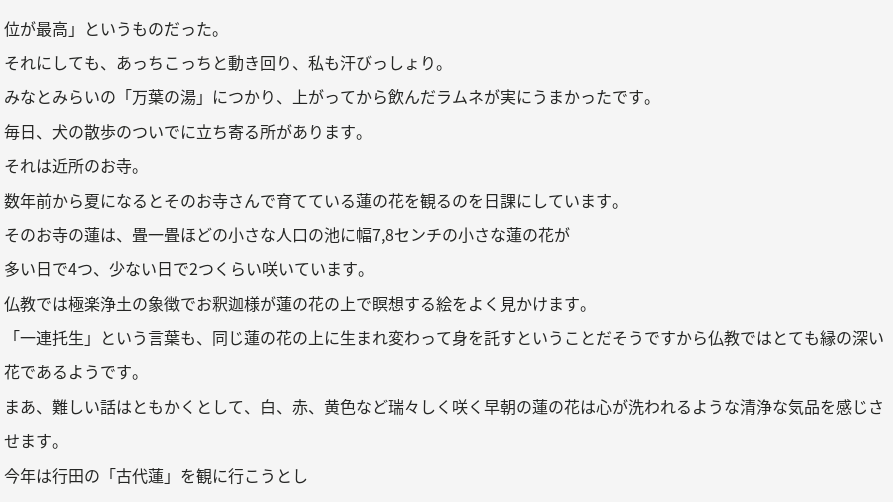位が最高」というものだった。
それにしても、あっちこっちと動き回り、私も汗びっしょり。
みなとみらいの「万葉の湯」につかり、上がってから飲んだラムネが実にうまかったです。
毎日、犬の散歩のついでに立ち寄る所があります。
それは近所のお寺。
数年前から夏になるとそのお寺さんで育てている蓮の花を観るのを日課にしています。
そのお寺の蓮は、畳一畳ほどの小さな人口の池に幅7,8センチの小さな蓮の花が
多い日で4つ、少ない日で2つくらい咲いています。
仏教では極楽浄土の象徴でお釈迦様が蓮の花の上で瞑想する絵をよく見かけます。
「一連托生」という言葉も、同じ蓮の花の上に生まれ変わって身を託すということだそうですから仏教ではとても縁の深い花であるようです。
まあ、難しい話はともかくとして、白、赤、黄色など瑞々しく咲く早朝の蓮の花は心が洗われるような清浄な気品を感じさせます。
今年は行田の「古代蓮」を観に行こうとし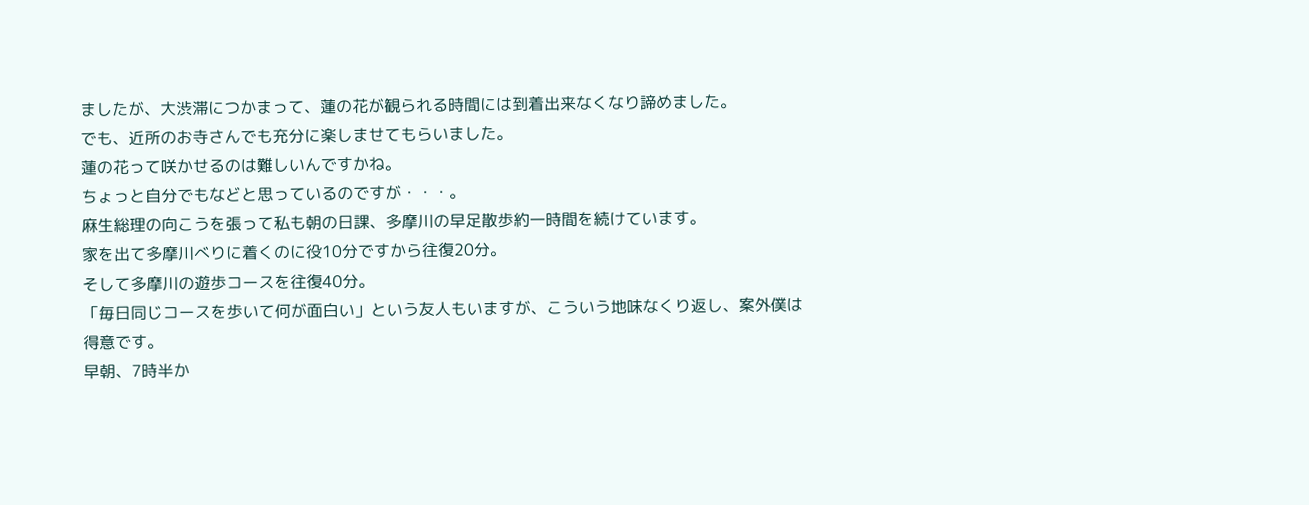ましたが、大渋滞につかまって、蓮の花が観られる時間には到着出来なくなり諦めました。
でも、近所のお寺さんでも充分に楽しませてもらいました。
蓮の花って咲かせるのは難しいんですかね。
ちょっと自分でもなどと思っているのですが・・・。
麻生総理の向こうを張って私も朝の日課、多摩川の早足散歩約一時間を続けています。
家を出て多摩川べりに着くのに役10分ですから往復20分。
そして多摩川の遊歩コースを往復40分。
「毎日同じコースを歩いて何が面白い」という友人もいますが、こういう地味なくり返し、案外僕は得意です。
早朝、7時半か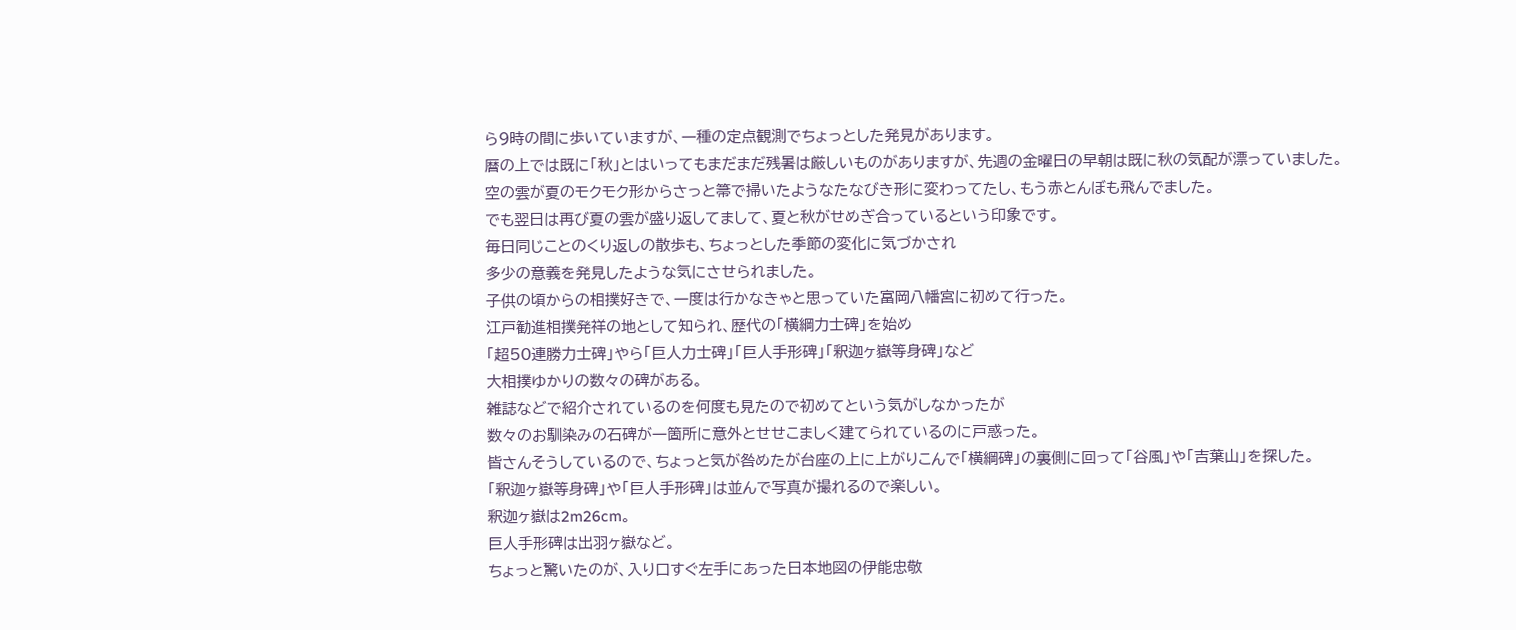ら9時の間に歩いていますが、一種の定点観測でちょっとした発見があります。
暦の上では既に「秋」とはいってもまだまだ残暑は厳しいものがありますが、先週の金曜日の早朝は既に秋の気配が漂っていました。
空の雲が夏のモクモク形からさっと箒で掃いたようなたなびき形に変わってたし、もう赤とんぼも飛んでました。
でも翌日は再び夏の雲が盛り返してまして、夏と秋がせめぎ合っているという印象です。
毎日同じことのくり返しの散歩も、ちょっとした季節の変化に気づかされ
多少の意義を発見したような気にさせられました。
子供の頃からの相撲好きで、一度は行かなきゃと思っていた富岡八幡宮に初めて行った。
江戸勧進相撲発祥の地として知られ、歴代の「横綱力士碑」を始め
「超50連勝力士碑」やら「巨人力士碑」「巨人手形碑」「釈迦ヶ嶽等身碑」など
大相撲ゆかりの数々の碑がある。
雑誌などで紹介されているのを何度も見たので初めてという気がしなかったが
数々のお馴染みの石碑が一箇所に意外とせせこましく建てられているのに戸惑った。
皆さんそうしているので、ちょっと気が咎めたが台座の上に上がりこんで「横綱碑」の裏側に回って「谷風」や「吉葉山」を探した。
「釈迦ヶ嶽等身碑」や「巨人手形碑」は並んで写真が撮れるので楽しい。
釈迦ヶ嶽は2m26cm。
巨人手形碑は出羽ヶ嶽など。
ちょっと驚いたのが、入り口すぐ左手にあった日本地図の伊能忠敬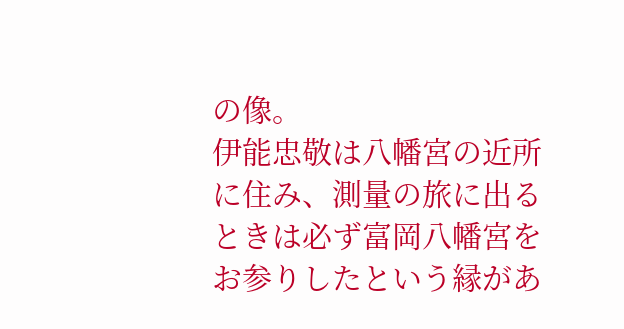の像。
伊能忠敬は八幡宮の近所に住み、測量の旅に出るときは必ず富岡八幡宮をお参りしたという縁があ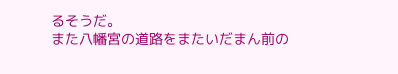るそうだ。
また八幡宮の道路をまたいだまん前の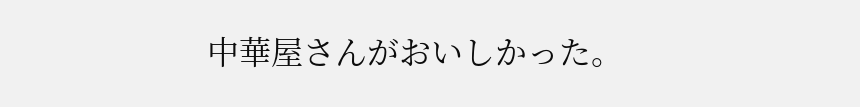中華屋さんがおいしかった。